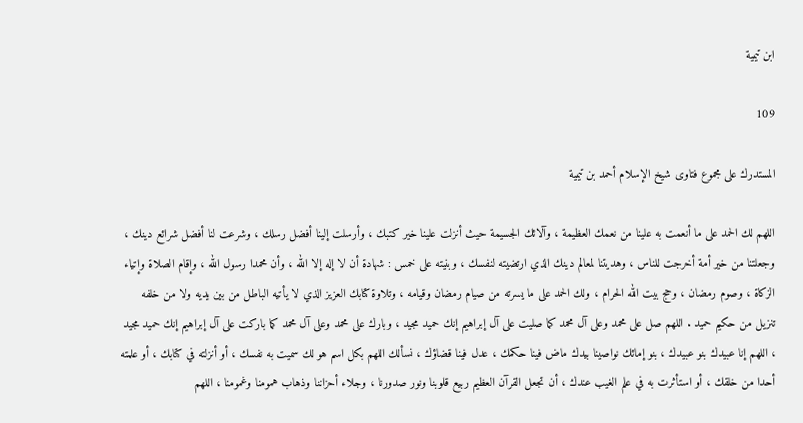ابن تيمية

109

المستدرك على مجموع فتاوى شيخ الإسلام أحمد بن تيمية

اللهم لك الحمد على ما أنعمت به علينا من نعمك العظيمة ، وآلائك الجسيمة حيث أنزلت علينا خير كتبك ، وأرسلت إلينا أفضل رسلك ، وشرعت لنا أفضل شرائع دينك ، وجعلتنا من خير أمة أخرجت للناس ، وهديتنا لمعالم دينك الذي ارتضيته لنفسك ، وبنيته على خمس : شهادة أن لا إله إلا الله ، وأن محمدا رسول الله ، وإقام الصلاة وإتياء الزكاة ، وصوم رمضان ، وحج بيت الله الحرام ، ولك الحمد على ما يسرته من صيام رمضان وقيامه ، وتلاوة كتابك العزيز الذي لا يأتيه الباطل من بين يديه ولا من خلفه تنزيل من حكيم حميد . اللهم صل على محمد وعلى آل محمد كما صليت على آل إبراهيم إنك حميد مجيد ، وبارك على محمد وعلى آل محمد كما باركت على آل إبراهيم إنك حميد مجيد ، اللهم إنا عبيدك بنو عبيدك ، بنو إمائك نواصينا بيدك ماض فينا حكمك ، عدل فينا قضاؤك ، نسألك اللهم بكل اسم هو لك سميت به نفسك ، أو أنزلته في كتابك ، أو علمته أحدا من خلقك ، أو استأثرت به في علم الغيب عندك ، أن تجعل القرآن العظيم ربيع قلوبنا ونور صدورنا ، وجلاء أحزاننا وذهاب همومنا وغمومنا ، اللهم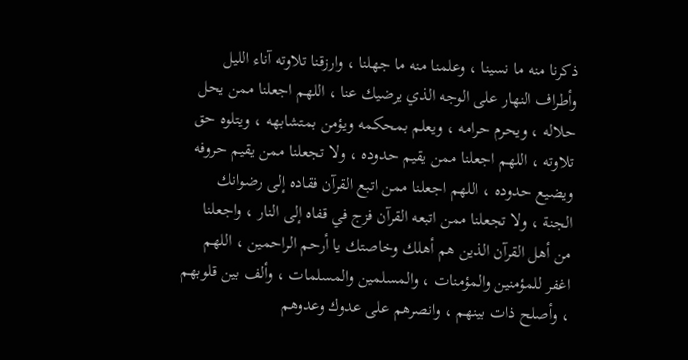ذكرنا منه ما نسينا ، وعلمنا منه ما جهلنا ، وارزقنا تلاوته آناء الليل وأطراف النهار على الوجه الذي يرضيك عنا ، اللهم اجعلنا ممن يحل حلاله ، ويحرم حرامه ، ويعلم بمحكمه ويؤمن بمتشابهه ، ويتلوه حق تلاوته ، اللهم اجعلنا ممن يقيم حدوده ، ولا تجعلنا ممن يقيم حروفه ويضيع حدوده ، اللهم اجعلنا ممن اتبع القرآن فقاده إلى رضوانك الجنة ، ولا تجعلنا ممن اتبعه القرآن فزج في قفاه إلى النار ، واجعلنا من أهل القرآن الذين هم أهلك وخاصتك يا أرحم الراحمين ، اللهم اغفر للمؤمنين والمؤمنات ، والمسلمين والمسلمات ، وألف بين قلوبهم ، وأصلح ذات بينهم ، وانصرهم على عدوك وعدوهم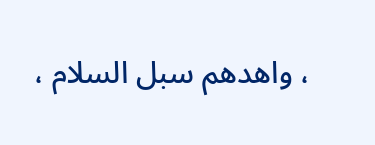، واهدهم سبل السلام ،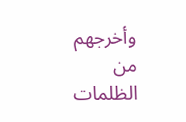وأخرجهم من الظلمات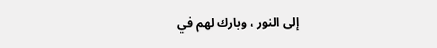إلى النور ، وبارك لهم في